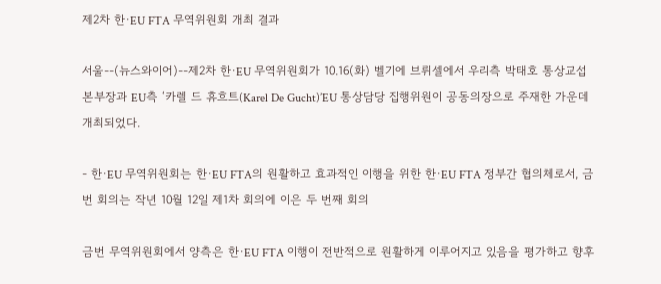제2차 한·EU FTA 무역위원회 개최 결과

서울--(뉴스와이어)--제2차 한·EU 무역위원회가 10.16(화) 벨기에 브뤼셀에서 우리측 박태호 통상교섭본부장과 EU측 ‘카렐 드 휴흐트(Karel De Gucht)’EU 통상담당 집행위원이 공동의장으로 주재한 가운데 개최되었다.

- 한·EU 무역위원회는 한·EU FTA의 원활하고 효과적인 이행을 위한 한·EU FTA 정부간 협의체로서, 금번 회의는 작년 10월 12일 제1차 회의에 이은 두 번째 회의

금번 무역위원회에서 양측은 한·EU FTA 이행이 전반적으로 원활하게 이루어지고 있음을 평가하고 향후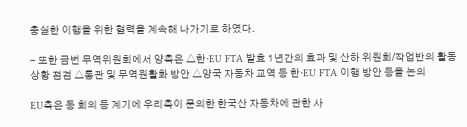충실한 이행을 위한 협력을 계속해 나가기로 하였다.

- 또한 금번 무역위원회에서 양측은 △한·EU FTA 발효 1년간의 효과 및 산하 위원회/작업반의 활동상황 점검 △통관 및 무역원활화 방안 △양국 자동차 교역 등 한·EU FTA 이행 방안 등을 논의

EU측은 동 회의 등 계기에 우리측이 문의한 한국산 자동차에 관한 사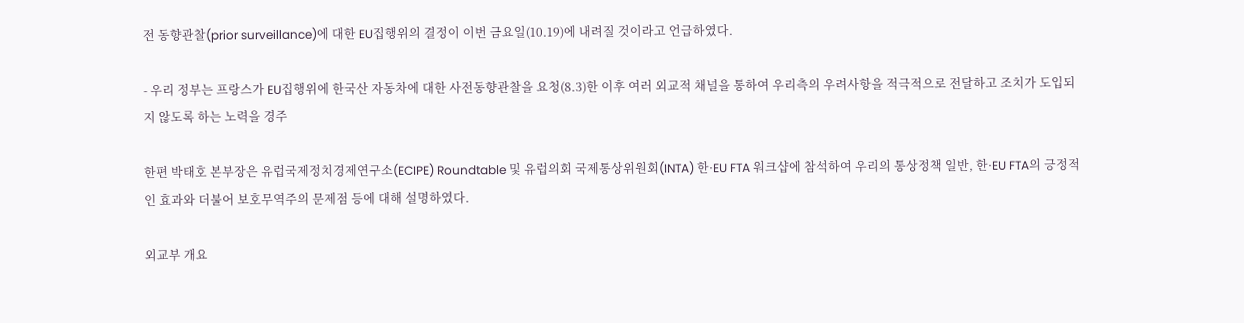전 동향관찰(prior surveillance)에 대한 EU집행위의 결정이 이번 금요일(10.19)에 내려질 것이라고 언급하였다.

- 우리 정부는 프랑스가 EU집행위에 한국산 자동차에 대한 사전동향관찰을 요청(8.3)한 이후 여러 외교적 채널을 통하여 우리측의 우려사항을 적극적으로 전달하고 조치가 도입되지 않도록 하는 노력을 경주

한편 박태호 본부장은 유럽국제정치경제연구소(ECIPE) Roundtable 및 유럽의회 국제통상위원회(INTA) 한·EU FTA 워크샵에 참석하여 우리의 통상정책 일반, 한·EU FTA의 긍정적인 효과와 더불어 보호무역주의 문제점 등에 대해 설명하였다.

외교부 개요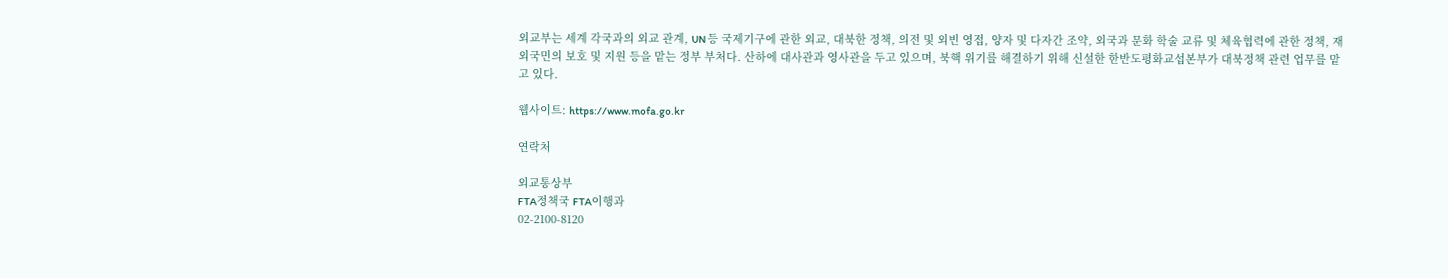외교부는 세계 각국과의 외교 관계, UN 등 국제기구에 관한 외교, 대북한 정책, 의전 및 외빈 영접, 양자 및 다자간 조약, 외국과 문화 학술 교류 및 체육협력에 관한 정책, 재외국민의 보호 및 지원 등을 맡는 정부 부처다. 산하에 대사관과 영사관을 두고 있으며, 북핵 위기를 해결하기 위해 신설한 한반도평화교섭본부가 대북정책 관련 업무를 맡고 있다.

웹사이트: https://www.mofa.go.kr

연락처

외교통상부
FTA정책국 FTA이행과
02-2100-8120